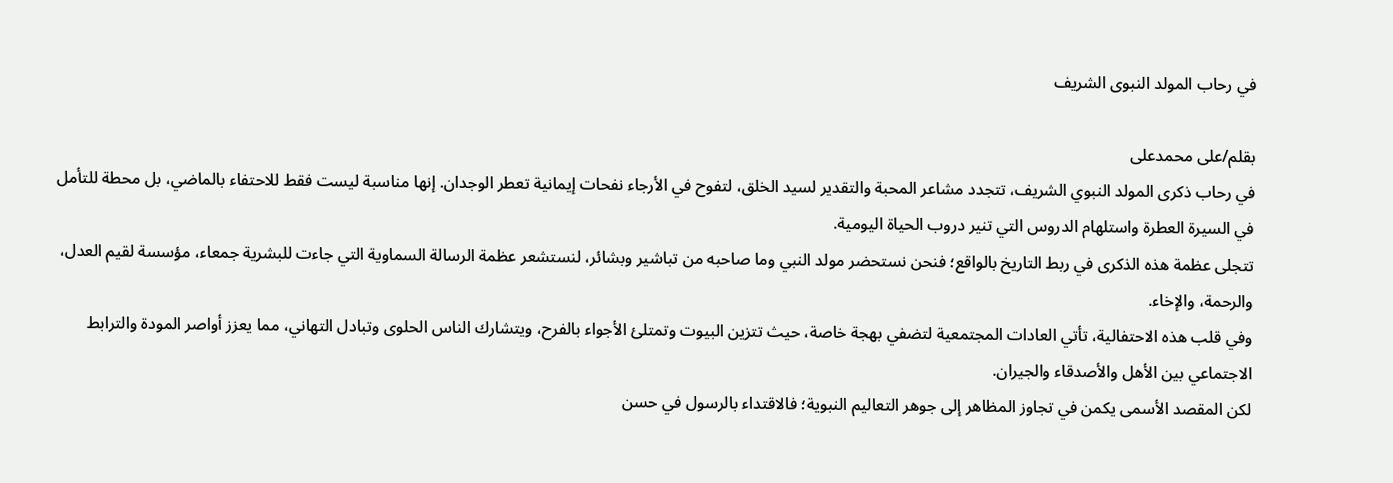في رحاب المولد النبوى الشريف

بقلم/على محمدعلى
في رحاب ذكرى المولد النبوي الشريف، تتجدد مشاعر المحبة والتقدير لسيد الخلق، لتفوح في الأرجاء نفحات إيمانية تعطر الوجدان. إنها مناسبة ليست فقط للاحتفاء بالماضي، بل محطة للتأمل في السيرة العطرة واستلهام الدروس التي تنير دروب الحياة اليومية.
تتجلى عظمة هذه الذكرى في ربط التاريخ بالواقع؛ فنحن نستحضر مولد النبي وما صاحبه من تباشير وبشائر، لنستشعر عظمة الرسالة السماوية التي جاءت للبشرية جمعاء، مؤسسة لقيم العدل، والرحمة، والإخاء.
وفي قلب هذه الاحتفالية، تأتي العادات المجتمعية لتضفي بهجة خاصة، حيث تتزين البيوت وتمتلئ الأجواء بالفرح، ويتشارك الناس الحلوى وتبادل التهاني، مما يعزز أواصر المودة والترابط الاجتماعي بين الأهل والأصدقاء والجيران.
لكن المقصد الأسمى يكمن في تجاوز المظاهر إلى جوهر التعاليم النبوية؛ فالاقتداء بالرسول في حسن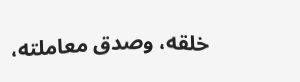خلقه، وصدق معاملته،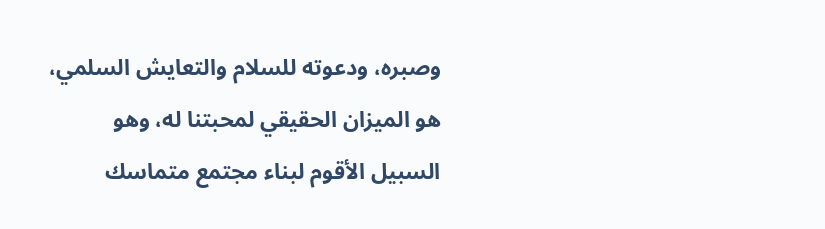وصبره، ودعوته للسلام والتعايش السلمي، هو الميزان الحقيقي لمحبتنا له، وهو السبيل الأقوم لبناء مجتمع متماسك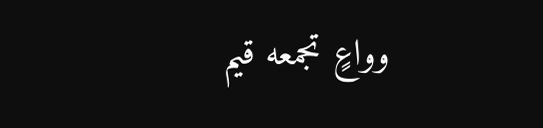وواعٍ تجمعه قيم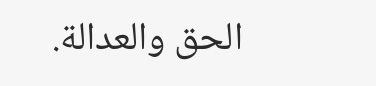الحق والعدالة.